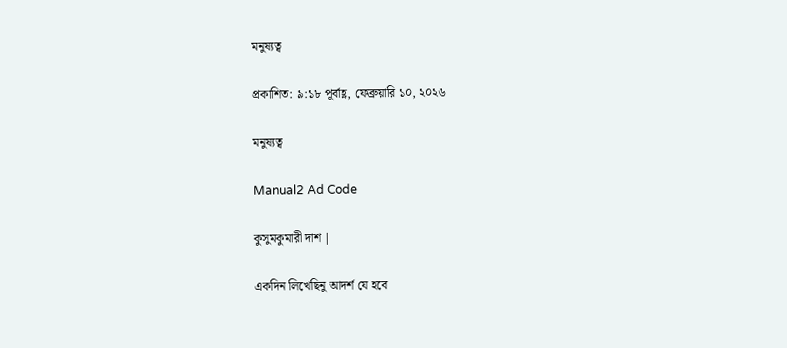মনুষ্যত্ব

প্রকাশিত: ৯:১৮ পূর্বাহ্ণ, ফেব্রুয়ারি ১০, ২০২৬

মনুষ্যত্ব

Manual2 Ad Code

কুসুমকুমারী দাশ |

একদিন লিখেছিনু আদর্শ যে হবে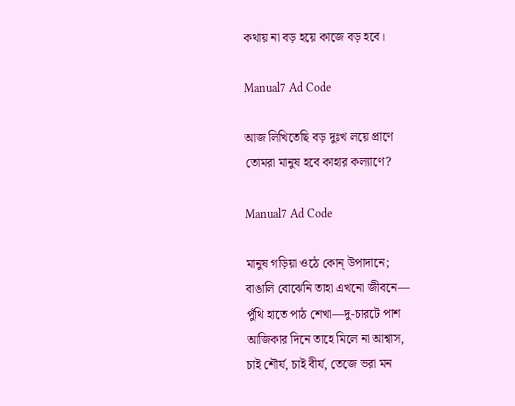কথায় না বড় হয়ে কাজে বড় হবে।

Manual7 Ad Code

আজ লিখিতেছি বড় দুঃখ লয়ে প্রাণে
তোমরা মানুষ হবে কাহার কল্যাণে?

Manual7 Ad Code

মানুষ গড়িয়া ওঠে কোন্ উপাদানে;
বাঙালি বোঝেনি তাহা এখনো জীবনে—
পুঁথি হাতে পাঠ শেখা—দু-চারটে পাশ
আজিকার দিনে তাহে মিলে না আশ্বাস,
চাই শৌর্য, চাই বীর্য, তেজে ভরা মন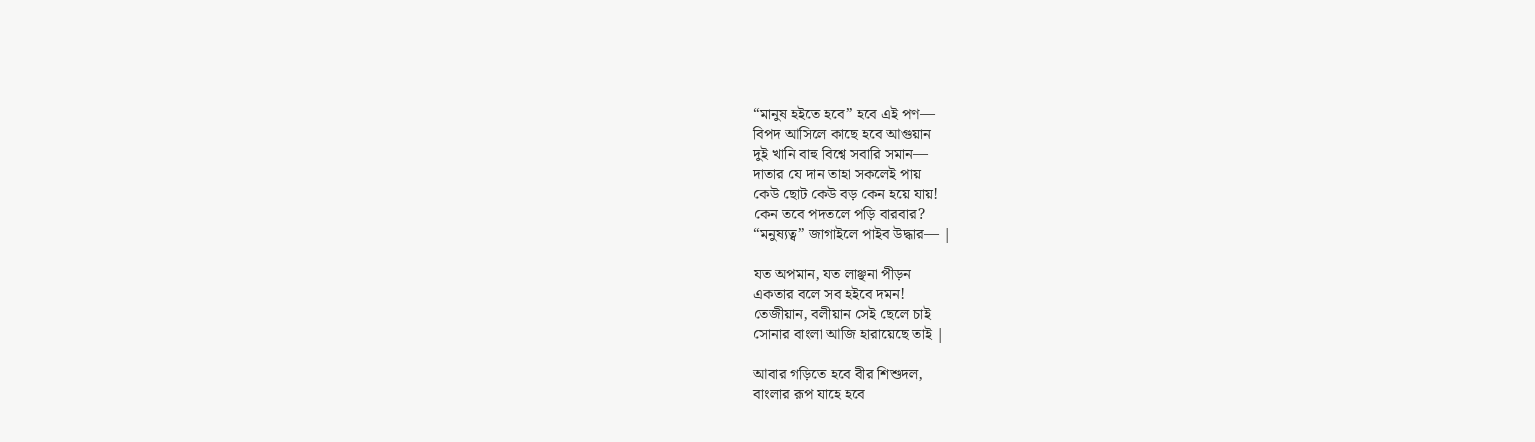“মানুষ হইতে হবে” হবে এই পণ—
বিপদ আসিলে কাছে হবে আগুয়ান
দুই খানি বাহু বিশ্বে সবারি সমান—
দাতার যে দান তাহা সকলেই পায়
কেউ ছোট কেউ বড় কেন হয়ে যায়!
কেন তবে পদতলে পড়ি বারবার?
“মনুষ্যত্ব” জাগাইলে পাইব উদ্ধার— |

যত অপমান, যত লাঞ্ছনা পীড়ন
একতার বলে সব হইবে দমন!
তেজীয়ান, বলীয়ান সেই ছেলে চাই
সোনার বাংলা আজি হারায়েছে তাই |

আবার গড়িতে হবে বীর শিশুদল,
বাংলার রূপ যাহে হবে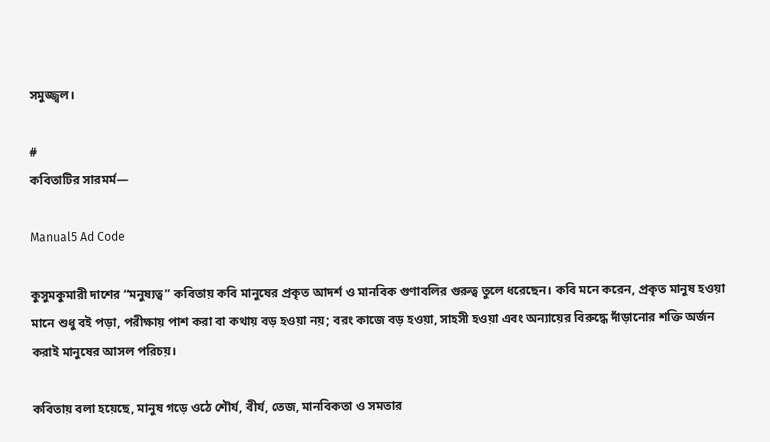সমুজ্জ্বল।

#
কবিতাটির সারমর্ম—

Manual5 Ad Code

কুসুমকুমারী দাশের “মনুষ্যত্ব” কবিতায় কবি মানুষের প্রকৃত আদর্শ ও মানবিক গুণাবলির গুরুত্ব তুলে ধরেছেন। কবি মনে করেন, প্রকৃত মানুষ হওয়া মানে শুধু বই পড়া, পরীক্ষায় পাশ করা বা কথায় বড় হওয়া নয়; বরং কাজে বড় হওয়া, সাহসী হওয়া এবং অন্যায়ের বিরুদ্ধে দাঁড়ানোর শক্তি অর্জন করাই মানুষের আসল পরিচয়।

কবিতায় বলা হয়েছে, মানুষ গড়ে ওঠে শৌর্য, বীর্য, তেজ, মানবিকতা ও সমতার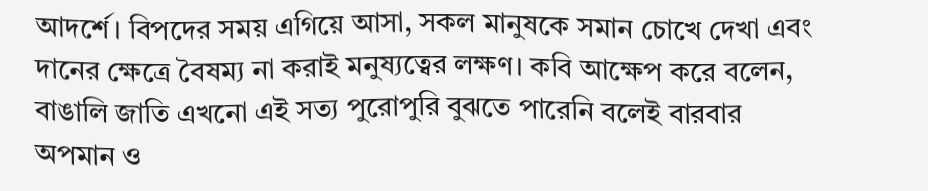আদর্শে। বিপদের সময় এগিয়ে আসা, সকল মানুষকে সমান চোখে দেখা এবং দানের ক্ষেত্রে বৈষম্য না করাই মনুষ্যত্বের লক্ষণ। কবি আক্ষেপ করে বলেন, বাঙালি জাতি এখনো এই সত্য পুরোপুরি বুঝতে পারেনি বলেই বারবার অপমান ও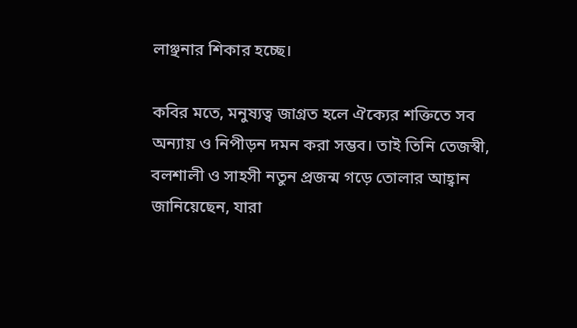লাঞ্ছনার শিকার হচ্ছে।

কবির মতে, মনুষ্যত্ব জাগ্রত হলে ঐক্যের শক্তিতে সব অন্যায় ও নিপীড়ন দমন করা সম্ভব। তাই তিনি তেজস্বী, বলশালী ও সাহসী নতুন প্রজন্ম গড়ে তোলার আহ্বান জানিয়েছেন, যারা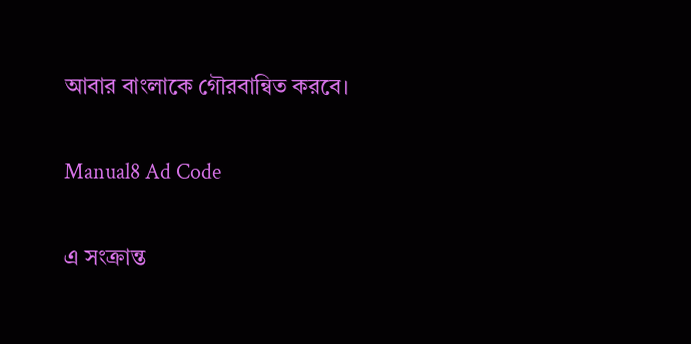আবার বাংলাকে গৌরবান্বিত করবে।

Manual8 Ad Code

এ সংক্রান্ত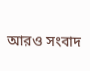আরও সংবাদ